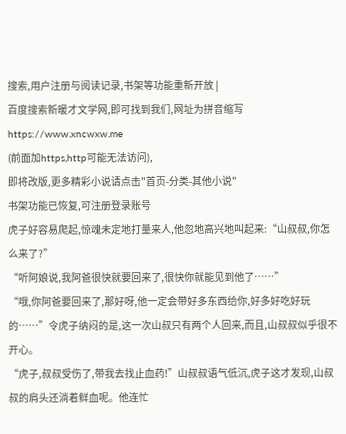搜索,用户注册与阅读记录,书架等功能重新开放 |
百度搜索新暖才文学网,即可找到我们,网址为拼音缩写https://www.xncwxw.me
(前面加https,http可能无法访问),
即将改版,更多精彩小说请点击"首页-分类-其他小说"
书架功能已恢复,可注册登录账号
虎子好容易爬起,惊魂未定地打量来人,他忽地高兴地叫起来:“山叔叔,你怎么来了?”
“听阿娘说,我阿爸很快就要回来了,很快你就能见到他了……”
“哦,你阿爸要回来了,那好呀,他一定会带好多东西给你,好多好吃好玩的……”令虎子纳闷的是,这一次山叔只有两个人回来,而且,山叔叔似乎很不开心。
“虎子,叔叔受伤了,带我去找止血药!”山叔叔语气低沉,虎子这才发现,山叔叔的肩头还淌着鲜血呢。他连忙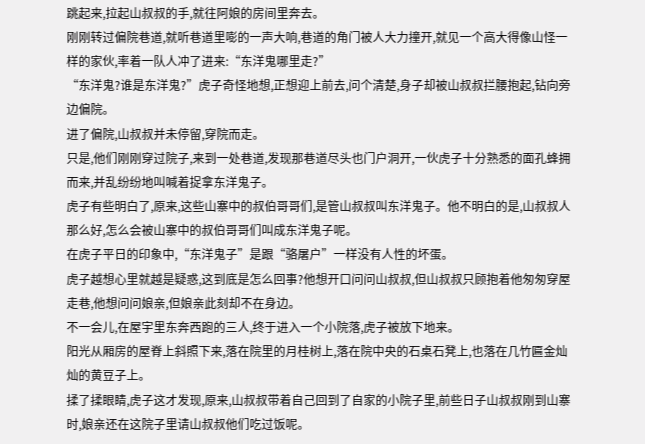跳起来,拉起山叔叔的手,就往阿娘的房间里奔去。
刚刚转过偏院巷道,就听巷道里嘭的一声大响,巷道的角门被人大力撞开,就见一个高大得像山怪一样的家伙,率着一队人冲了进来:“东洋鬼哪里走?”
“东洋鬼?谁是东洋鬼?”虎子奇怪地想,正想迎上前去,问个清楚,身子却被山叔叔拦腰抱起,钻向旁边偏院。
进了偏院,山叔叔并未停留,穿院而走。
只是,他们刚刚穿过院子,来到一处巷道,发现那巷道尽头也门户洞开,一伙虎子十分熟悉的面孔蜂拥而来,并乱纷纷地叫喊着捉拿东洋鬼子。
虎子有些明白了,原来,这些山寨中的叔伯哥哥们,是管山叔叔叫东洋鬼子。他不明白的是,山叔叔人那么好,怎么会被山寨中的叔伯哥哥们叫成东洋鬼子呢。
在虎子平日的印象中,“东洋鬼子”是跟“骆屠户”一样没有人性的坏蛋。
虎子越想心里就越是疑惑,这到底是怎么回事?他想开口问问山叔叔,但山叔叔只顾抱着他匆匆穿屋走巷,他想问问娘亲,但娘亲此刻却不在身边。
不一会儿,在屋宇里东奔西跑的三人,终于进入一个小院落,虎子被放下地来。
阳光从厢房的屋脊上斜照下来,落在院里的月桂树上,落在院中央的石桌石凳上,也落在几竹匾金灿灿的黄豆子上。
揉了揉眼睛,虎子这才发现,原来,山叔叔带着自己回到了自家的小院子里,前些日子山叔叔刚到山寨时,娘亲还在这院子里请山叔叔他们吃过饭呢。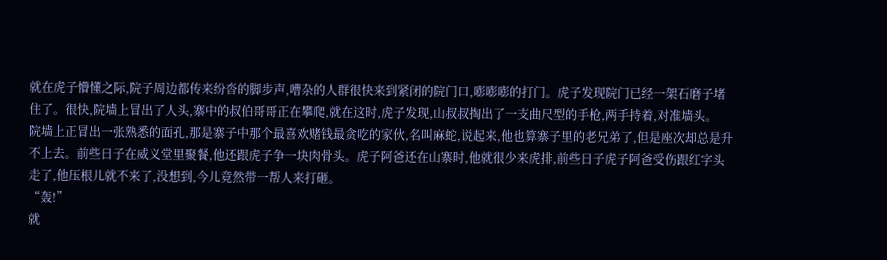就在虎子懵懂之际,院子周边都传来纷沓的脚步声,嘈杂的人群很快来到紧闭的院门口,嘭嘭嘭的打门。虎子发现院门已经一架石磨子堵住了。很快,院墙上冒出了人头,寨中的叔伯哥哥正在攀爬,就在这时,虎子发现,山叔叔掏出了一支曲尺型的手枪,两手持着,对准墙头。
院墙上正冒出一张熟悉的面孔,那是寨子中那个最喜欢赌钱最贪吃的家伙,名叫麻蛇,说起来,他也算寨子里的老兄弟了,但是座次却总是升不上去。前些日子在威义堂里聚餐,他还跟虎子争一块肉骨头。虎子阿爸还在山寨时,他就很少来虎排,前些日子虎子阿爸受伤跟红字头走了,他压根儿就不来了,没想到,今儿竟然带一帮人来打砸。
“轰!”
就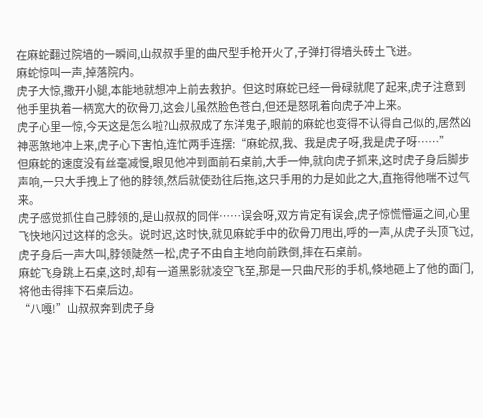在麻蛇翻过院墙的一瞬间,山叔叔手里的曲尺型手枪开火了,子弹打得墙头砖土飞迸。
麻蛇惊叫一声,掉落院内。
虎子大惊,撒开小腿,本能地就想冲上前去救护。但这时麻蛇已经一骨碌就爬了起来,虎子注意到他手里执着一柄宽大的砍骨刀,这会儿虽然脸色苍白,但还是怒吼着向虎子冲上来。
虎子心里一惊,今天这是怎么啦?山叔叔成了东洋鬼子,眼前的麻蛇也变得不认得自己似的,居然凶神恶煞地冲上来,虎子心下害怕,连忙两手连摆:“麻蛇叔,我、我是虎子呀,我是虎子呀……”
但麻蛇的速度没有丝毫减慢,眼见他冲到面前石桌前,大手一伸,就向虎子抓来,这时虎子身后脚步声响,一只大手拽上了他的脖领,然后就使劲往后拖,这只手用的力是如此之大,直拖得他喘不过气来。
虎子感觉抓住自己脖领的,是山叔叔的同伴……误会呀,双方肯定有误会,虎子惊慌懵逼之间,心里飞快地闪过这样的念头。说时迟,这时快,就见麻蛇手中的砍骨刀甩出,呼的一声,从虎子头顶飞过,虎子身后一声大叫,脖领陡然一松,虎子不由自主地向前跌倒,摔在石桌前。
麻蛇飞身跳上石桌,这时,却有一道黑影就凌空飞至,那是一只曲尺形的手机,倏地砸上了他的面门,将他击得摔下石桌后边。
“八嘎!”山叔叔奔到虎子身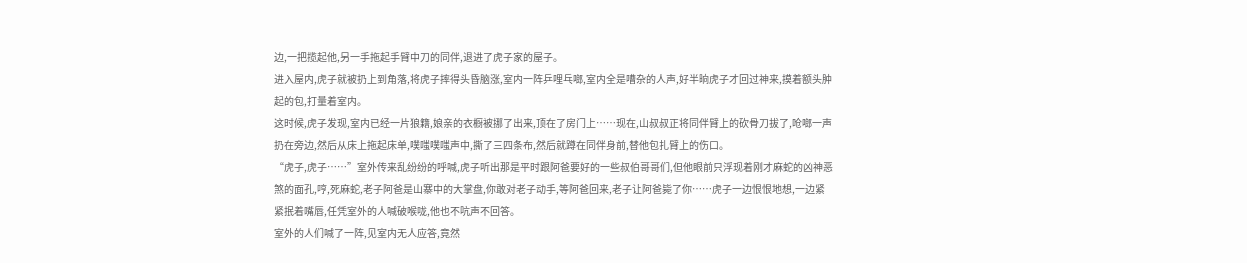边,一把揽起他,另一手拖起手臂中刀的同伴,退进了虎子家的屋子。
进入屋内,虎子就被扔上到角落,将虎子摔得头昏脑涨,室内一阵乒哩乓啷,室内全是嘈杂的人声,好半晌虎子才回过神来,摸着额头肿起的包,打量着室内。
这时候,虎子发现,室内已经一片狼籍,娘亲的衣橱被挪了出来,顶在了房门上……现在,山叔叔正将同伴臂上的砍骨刀拔了,呛啷一声扔在旁边,然后从床上拖起床单,噗嗤噗嗤声中,撕了三四条布,然后就蹲在同伴身前,替他包扎臂上的伤口。
“虎子,虎子……”室外传来乱纷纷的呼喊,虎子听出那是平时跟阿爸要好的一些叔伯哥哥们,但他眼前只浮现着刚才麻蛇的凶神恶煞的面孔,哼,死麻蛇,老子阿爸是山寨中的大掌盘,你敢对老子动手,等阿爸回来,老子让阿爸毙了你……虎子一边恨恨地想,一边紧紧抿着嘴唇,任凭室外的人喊破喉咙,他也不吭声不回答。
室外的人们喊了一阵,见室内无人应答,竟然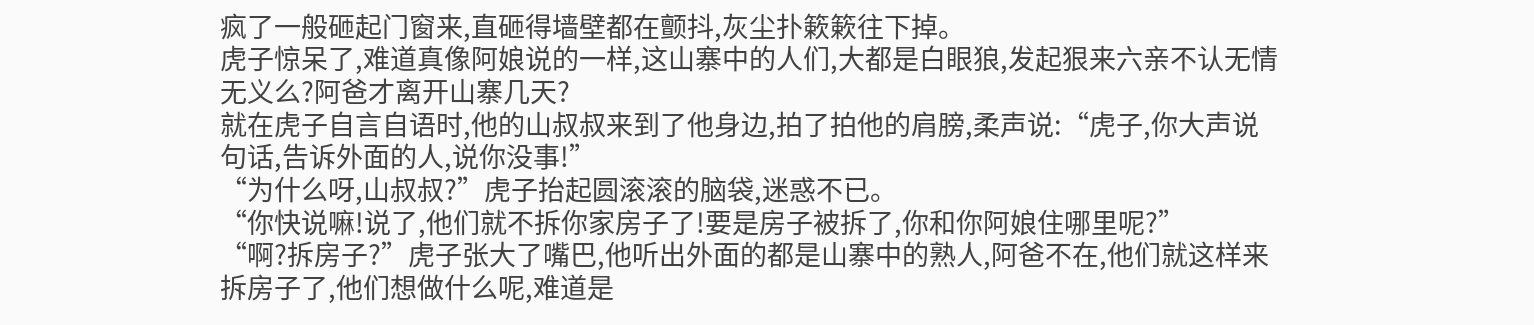疯了一般砸起门窗来,直砸得墙壁都在颤抖,灰尘扑簌簌往下掉。
虎子惊呆了,难道真像阿娘说的一样,这山寨中的人们,大都是白眼狼,发起狠来六亲不认无情无义么?阿爸才离开山寨几天?
就在虎子自言自语时,他的山叔叔来到了他身边,拍了拍他的肩膀,柔声说:“虎子,你大声说句话,告诉外面的人,说你没事!”
“为什么呀,山叔叔?”虎子抬起圆滚滚的脑袋,迷惑不已。
“你快说嘛!说了,他们就不拆你家房子了!要是房子被拆了,你和你阿娘住哪里呢?”
“啊?拆房子?”虎子张大了嘴巴,他听出外面的都是山寨中的熟人,阿爸不在,他们就这样来拆房子了,他们想做什么呢,难道是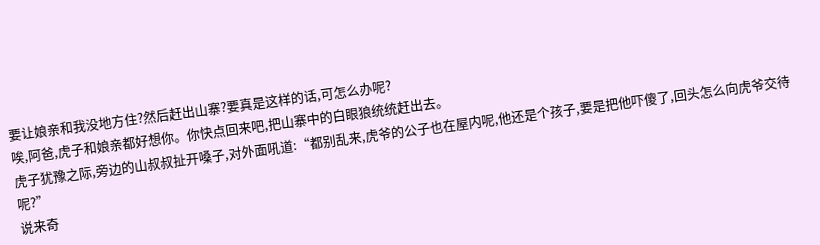要让娘亲和我没地方住?然后赶出山寨?要真是这样的话,可怎么办呢?
唉,阿爸,虎子和娘亲都好想你。你快点回来吧,把山寨中的白眼狼统统赶出去。
虎子犹豫之际,旁边的山叔叔扯开嗓子,对外面吼道:“都别乱来,虎爷的公子也在屋内呢,他还是个孩子,要是把他吓傻了,回头怎么向虎爷交待呢?”
说来奇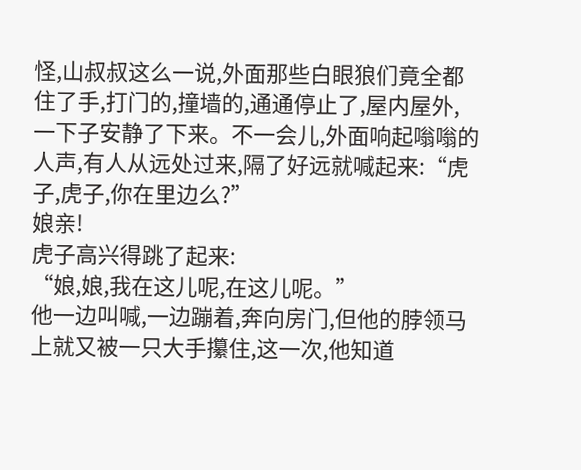怪,山叔叔这么一说,外面那些白眼狼们竟全都住了手,打门的,撞墙的,通通停止了,屋内屋外,一下子安静了下来。不一会儿,外面响起嗡嗡的人声,有人从远处过来,隔了好远就喊起来:“虎子,虎子,你在里边么?”
娘亲!
虎子高兴得跳了起来:
“娘,娘,我在这儿呢,在这儿呢。”
他一边叫喊,一边蹦着,奔向房门,但他的脖领马上就又被一只大手攥住,这一次,他知道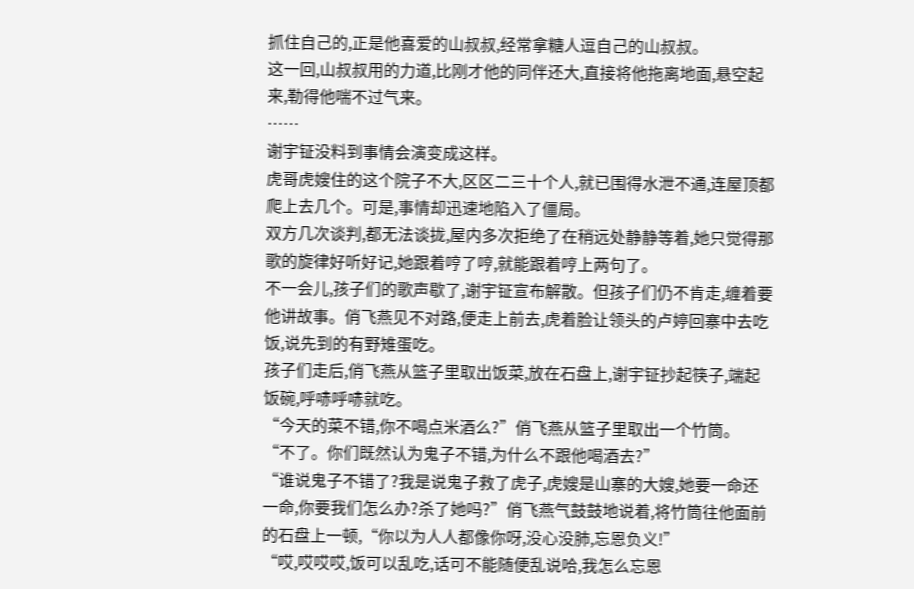抓住自己的,正是他喜爱的山叔叔,经常拿糖人逗自己的山叔叔。
这一回,山叔叔用的力道,比刚才他的同伴还大,直接将他拖离地面,悬空起来,勒得他喘不过气来。
……
谢宇钲没料到事情会演变成这样。
虎哥虎嫂住的这个院子不大,区区二三十个人,就已围得水泄不通,连屋顶都爬上去几个。可是,事情却迅速地陷入了僵局。
双方几次谈判,都无法谈拢,屋内多次拒绝了在稍远处静静等着,她只觉得那歌的旋律好听好记,她跟着哼了哼,就能跟着哼上两句了。
不一会儿,孩子们的歌声歇了,谢宇钲宣布解散。但孩子们仍不肯走,缠着要他讲故事。俏飞燕见不对路,便走上前去,虎着脸让领头的卢婷回寨中去吃饭,说先到的有野雉蛋吃。
孩子们走后,俏飞燕从篮子里取出饭菜,放在石盘上,谢宇钲抄起筷子,端起饭碗,呼哧呼哧就吃。
“今天的菜不错,你不喝点米酒么?”俏飞燕从篮子里取出一个竹筒。
“不了。你们既然认为鬼子不错,为什么不跟他喝酒去?”
“谁说鬼子不错了?我是说鬼子救了虎子,虎嫂是山寨的大嫂,她要一命还一命,你要我们怎么办?杀了她吗?”俏飞燕气鼓鼓地说着,将竹筒往他面前的石盘上一顿,“你以为人人都像你呀,没心没肺,忘恩负义!”
“哎,哎哎哎,饭可以乱吃,话可不能随便乱说哈,我怎么忘恩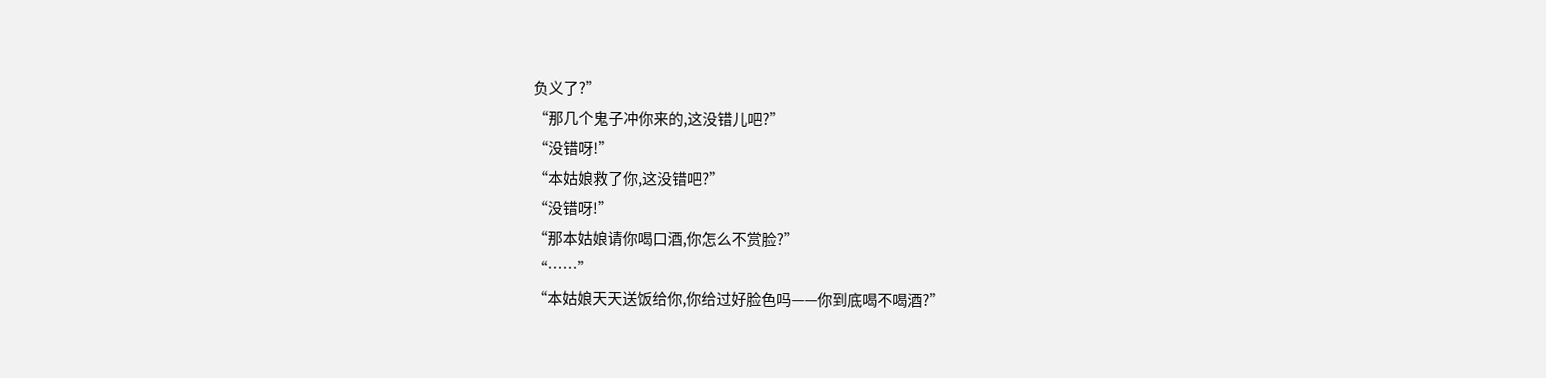负义了?”
“那几个鬼子冲你来的,这没错儿吧?”
“没错呀!”
“本姑娘救了你,这没错吧?”
“没错呀!”
“那本姑娘请你喝口酒,你怎么不赏脸?”
“……”
“本姑娘天天送饭给你,你给过好脸色吗——你到底喝不喝酒?”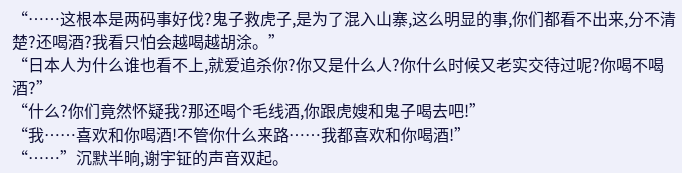“……这根本是两码事好伐?鬼子救虎子,是为了混入山寨,这么明显的事,你们都看不出来,分不清楚?还喝酒?我看只怕会越喝越胡涂。”
“日本人为什么谁也看不上,就爱追杀你?你又是什么人?你什么时候又老实交待过呢?你喝不喝酒?”
“什么?你们竟然怀疑我?那还喝个毛线酒,你跟虎嫂和鬼子喝去吧!”
“我……喜欢和你喝酒!不管你什么来路……我都喜欢和你喝酒!”
“……”沉默半晌,谢宇钲的声音双起。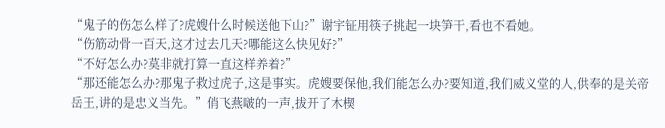“鬼子的伤怎么样了?虎嫂什么时候送他下山?”谢宇钲用筷子挑起一块笋干,看也不看她。
“伤筋动骨一百天,这才过去几天?哪能这么快见好?”
“不好怎么办?莫非就打算一直这样养着?”
“那还能怎么办?那鬼子救过虎子,这是事实。虎嫂要保他,我们能怎么办?要知道,我们威义堂的人,供奉的是关帝岳王,讲的是忠义当先。”俏飞燕啵的一声,拔开了木楔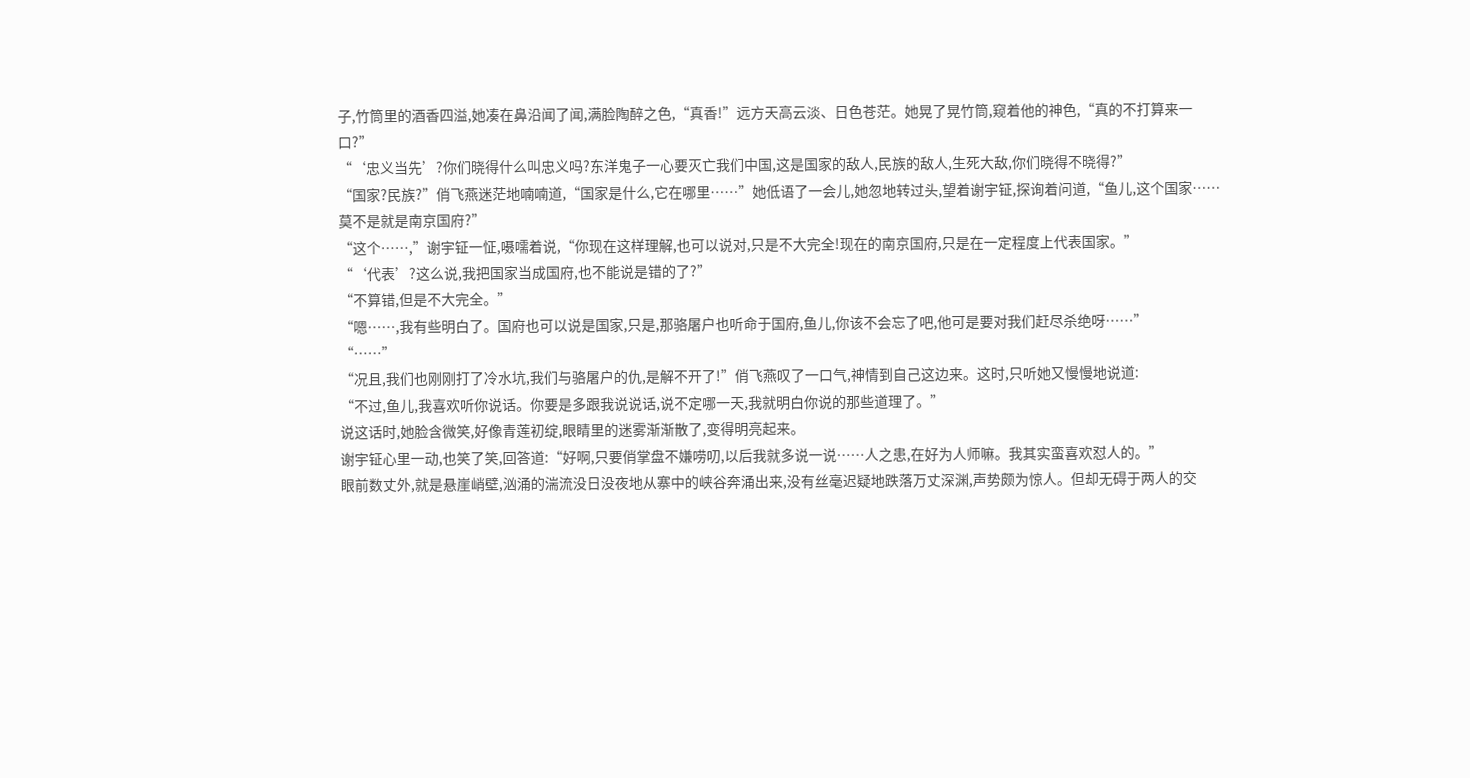子,竹筒里的酒香四溢,她凑在鼻沿闻了闻,满脸陶醉之色,“真香!”远方天高云淡、日色苍茫。她晃了晃竹筒,窥着他的神色,“真的不打算来一口?”
“‘忠义当先’?你们晓得什么叫忠义吗?东洋鬼子一心要灭亡我们中国,这是国家的敌人,民族的敌人,生死大敌,你们晓得不晓得?”
“国家?民族?”俏飞燕迷茫地喃喃道,“国家是什么,它在哪里……”她低语了一会儿,她忽地转过头,望着谢宇钲,探询着问道,“鱼儿,这个国家……莫不是就是南京国府?”
“这个……,”谢宇钲一怔,嗫嚅着说,“你现在这样理解,也可以说对,只是不大完全!现在的南京国府,只是在一定程度上代表国家。”
“‘代表’?这么说,我把国家当成国府,也不能说是错的了?”
“不算错,但是不大完全。”
“嗯……,我有些明白了。国府也可以说是国家,只是,那骆屠户也听命于国府,鱼儿,你该不会忘了吧,他可是要对我们赶尽杀绝呀……”
“……”
“况且,我们也刚刚打了冷水坑,我们与骆屠户的仇,是解不开了!”俏飞燕叹了一口气,神情到自己这边来。这时,只听她又慢慢地说道:
“不过,鱼儿,我喜欢听你说话。你要是多跟我说说话,说不定哪一天,我就明白你说的那些道理了。”
说这话时,她脸含微笑,好像青莲初绽,眼睛里的迷雾渐渐散了,变得明亮起来。
谢宇钲心里一动,也笑了笑,回答道:“好啊,只要俏掌盘不嫌唠叨,以后我就多说一说……人之患,在好为人师嘛。我其实蛮喜欢怼人的。”
眼前数丈外,就是悬崖峭壁,汹涌的湍流没日没夜地从寨中的峡谷奔涌出来,没有丝毫迟疑地跌落万丈深渊,声势颇为惊人。但却无碍于两人的交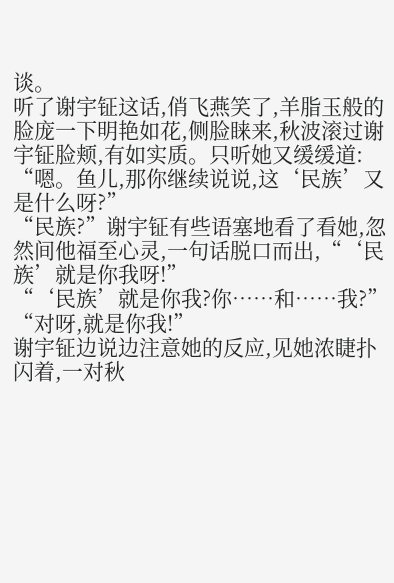谈。
听了谢宇钲这话,俏飞燕笑了,羊脂玉般的脸庞一下明艳如花,侧脸睐来,秋波滚过谢宇钲脸颊,有如实质。只听她又缓缓道:
“嗯。鱼儿,那你继续说说,这‘民族’又是什么呀?”
“民族?”谢宇钲有些语塞地看了看她,忽然间他福至心灵,一句话脱口而出,“‘民族’就是你我呀!”
“‘民族’就是你我?你……和……我?”
“对呀,就是你我!”
谢宇钲边说边注意她的反应,见她浓睫扑闪着,一对秋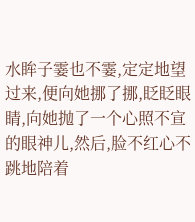水眸子霎也不霎,定定地望过来,便向她挪了挪,眨眨眼睛,向她抛了一个心照不宣的眼神儿,然后,脸不红心不跳地陪着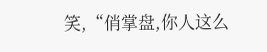笑,“俏掌盘,你人这么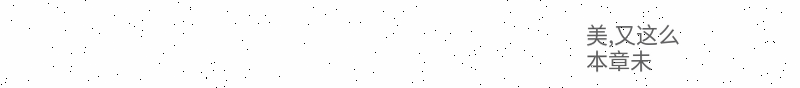美,又这么
本章未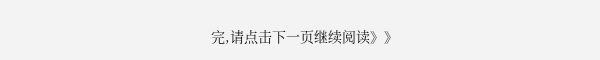完,请点击下一页继续阅读》》